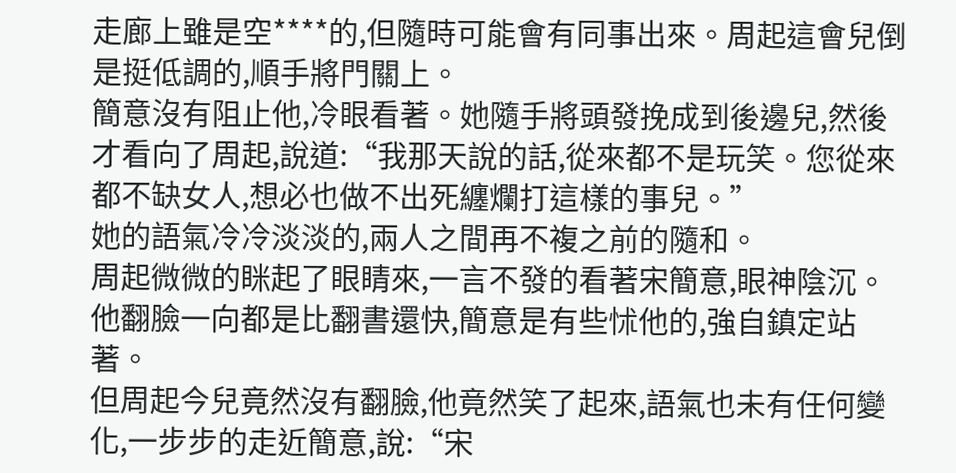走廊上雖是空****的,但隨時可能會有同事出來。周起這會兒倒是挺低調的,順手將門關上。
簡意沒有阻止他,冷眼看著。她隨手將頭發挽成到後邊兒,然後才看向了周起,說道:“我那天說的話,從來都不是玩笑。您從來都不缺女人,想必也做不出死纏爛打這樣的事兒。”
她的語氣冷冷淡淡的,兩人之間再不複之前的隨和。
周起微微的眯起了眼睛來,一言不發的看著宋簡意,眼神陰沉。
他翻臉一向都是比翻書還快,簡意是有些怵他的,強自鎮定站著。
但周起今兒竟然沒有翻臉,他竟然笑了起來,語氣也未有任何變化,一步步的走近簡意,說:“宋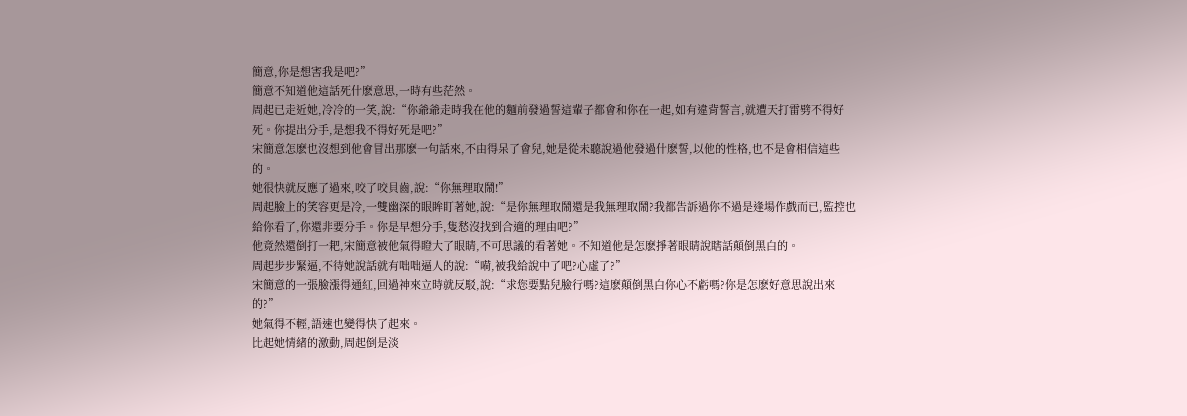簡意,你是想害我是吧?”
簡意不知道他這話死什麽意思,一時有些茫然。
周起已走近她,冷冷的一笑,說:“你爺爺走時我在他的麵前發過誓這輩子都會和你在一起,如有違背誓言,就遭天打雷劈不得好死。你提出分手,是想我不得好死是吧?”
宋簡意怎麽也沒想到他會冒出那麽一句話來,不由得呆了會兒,她是從未聽說過他發過什麽誓,以他的性格,也不是會相信這些的。
她很快就反應了過來,咬了咬貝齒,說:“你無理取鬧!”
周起臉上的笑容更是冷,一雙幽深的眼眸盯著她,說:“是你無理取鬧還是我無理取鬧?我都告訴過你不過是逢場作戲而已,監控也給你看了,你還非要分手。你是早想分手,隻愁沒找到合適的理由吧?”
他竟然還倒打一耙,宋簡意被他氣得瞪大了眼睛,不可思議的看著她。不知道他是怎麽掙著眼睛說瞎話顛倒黑白的。
周起步步緊逼,不待她說話就有咄咄逼人的說:“嗬,被我給說中了吧?心虛了?”
宋簡意的一張臉漲得通紅,回過神來立時就反駁,說:“求您要點兒臉行嗎?這麽顛倒黑白你心不虧嗎?你是怎麽好意思說出來的?”
她氣得不輕,語速也變得快了起來。
比起她情緒的激動,周起倒是淡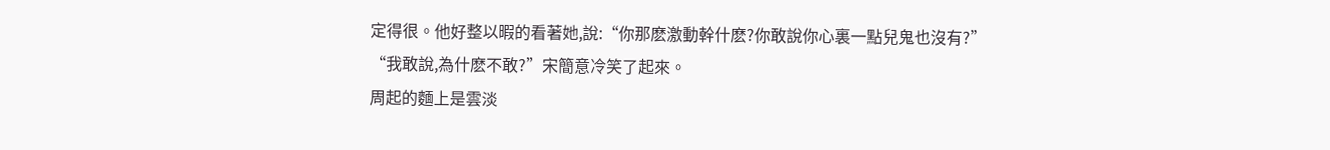定得很。他好整以暇的看著她,說:“你那麽激動幹什麽?你敢說你心裏一點兒鬼也沒有?”
“我敢說,為什麽不敢?”宋簡意冷笑了起來。
周起的麵上是雲淡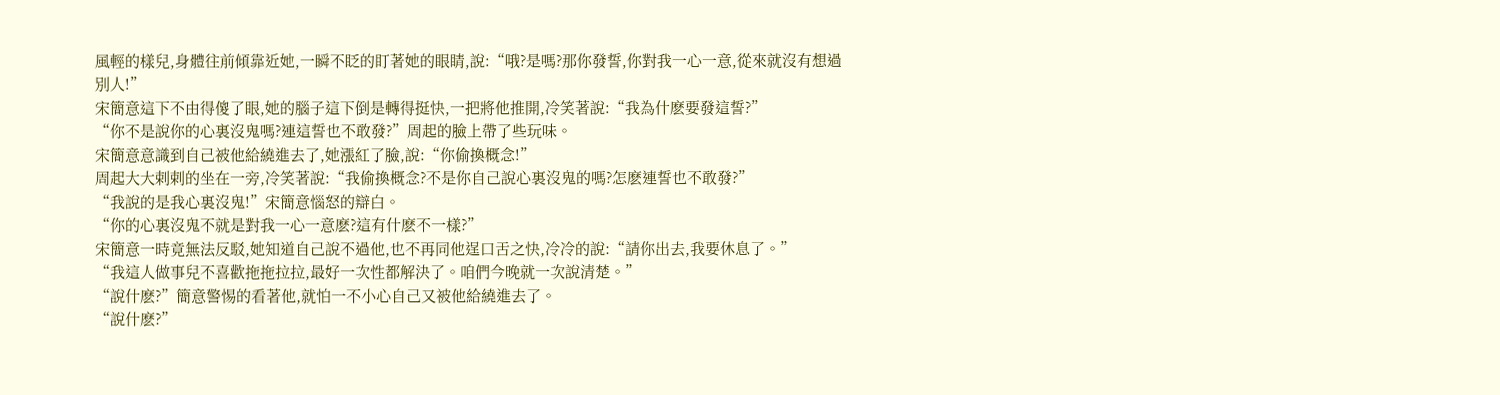風輕的樣兒,身體往前傾靠近她,一瞬不眨的盯著她的眼睛,說:“哦?是嗎?那你發誓,你對我一心一意,從來就沒有想過別人!”
宋簡意這下不由得傻了眼,她的腦子這下倒是轉得挺快,一把將他推開,冷笑著說:“我為什麽要發這誓?”
“你不是說你的心裏沒鬼嗎?連這誓也不敢發?”周起的臉上帶了些玩味。
宋簡意意識到自己被他給繞進去了,她漲紅了臉,說:“你偷換概念!”
周起大大剌剌的坐在一旁,冷笑著說:“我偷換概念?不是你自己說心裏沒鬼的嗎?怎麽連誓也不敢發?”
“我說的是我心裏沒鬼!”宋簡意惱怒的辯白。
“你的心裏沒鬼不就是對我一心一意麽?這有什麽不一樣?”
宋簡意一時竟無法反駁,她知道自己說不過他,也不再同他逞口舌之快,冷冷的說:“請你出去,我要休息了。”
“我這人做事兒不喜歡拖拖拉拉,最好一次性都解決了。咱們今晚就一次說清楚。”
“說什麽?”簡意警惕的看著他,就怕一不小心自己又被他給繞進去了。
“說什麽?”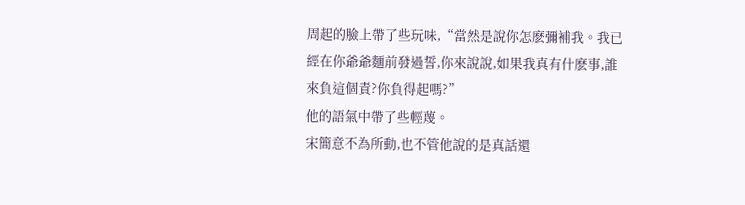周起的臉上帶了些玩味,“當然是說你怎麽彌補我。我已經在你爺爺麵前發過誓,你來說說,如果我真有什麽事,誰來負這個責?你負得起嗎?”
他的語氣中帶了些輕蔑。
宋簡意不為所動,也不管他說的是真話還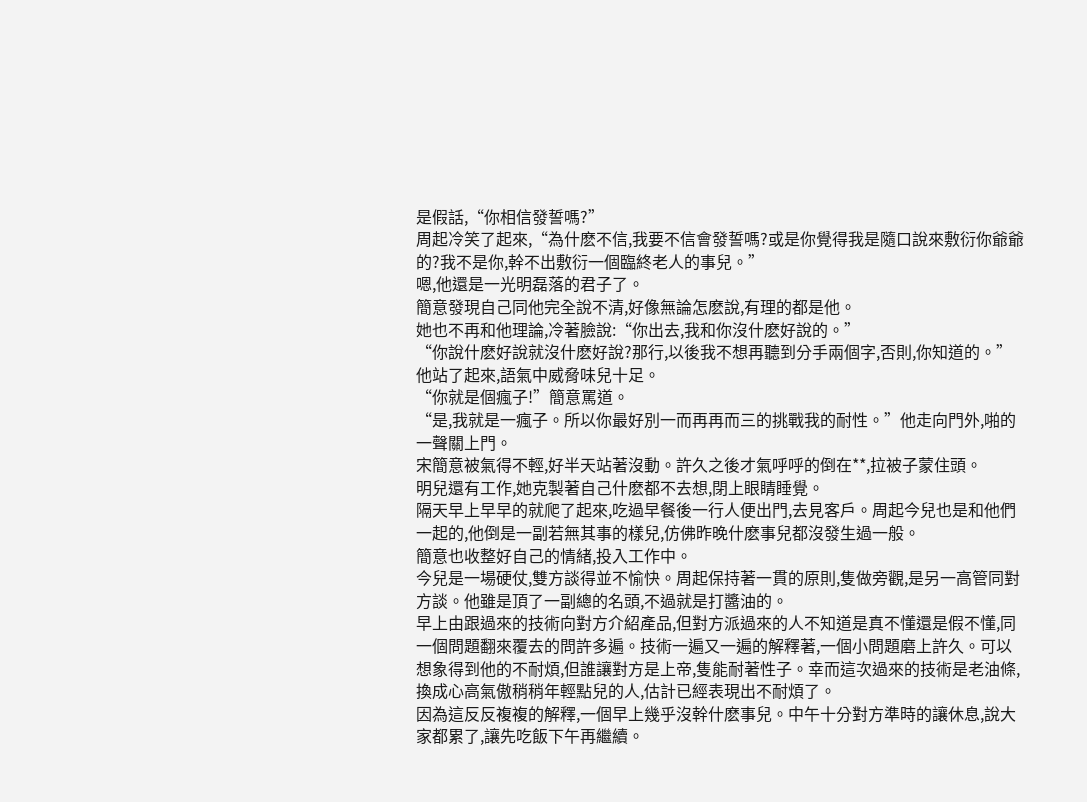是假話,“你相信發誓嗎?”
周起冷笑了起來,“為什麽不信,我要不信會發誓嗎?或是你覺得我是隨口說來敷衍你爺爺的?我不是你,幹不出敷衍一個臨終老人的事兒。”
嗯,他還是一光明磊落的君子了。
簡意發現自己同他完全說不清,好像無論怎麽說,有理的都是他。
她也不再和他理論,冷著臉說:“你出去,我和你沒什麽好說的。”
“你說什麽好說就沒什麽好說?那行,以後我不想再聽到分手兩個字,否則,你知道的。”他站了起來,語氣中威脅味兒十足。
“你就是個瘋子!”簡意罵道。
“是,我就是一瘋子。所以你最好別一而再再而三的挑戰我的耐性。”他走向門外,啪的一聲關上門。
宋簡意被氣得不輕,好半天站著沒動。許久之後才氣呼呼的倒在**,拉被子蒙住頭。
明兒還有工作,她克製著自己什麽都不去想,閉上眼睛睡覺。
隔天早上早早的就爬了起來,吃過早餐後一行人便出門,去見客戶。周起今兒也是和他們一起的,他倒是一副若無其事的樣兒,仿佛昨晚什麽事兒都沒發生過一般。
簡意也收整好自己的情緒,投入工作中。
今兒是一場硬仗,雙方談得並不愉快。周起保持著一貫的原則,隻做旁觀,是另一高管同對方談。他雖是頂了一副總的名頭,不過就是打醬油的。
早上由跟過來的技術向對方介紹產品,但對方派過來的人不知道是真不懂還是假不懂,同一個問題翻來覆去的問許多遍。技術一遍又一遍的解釋著,一個小問題磨上許久。可以想象得到他的不耐煩,但誰讓對方是上帝,隻能耐著性子。幸而這次過來的技術是老油條,換成心高氣傲稍稍年輕點兒的人,估計已經表現出不耐煩了。
因為這反反複複的解釋,一個早上幾乎沒幹什麽事兒。中午十分對方準時的讓休息,說大家都累了,讓先吃飯下午再繼續。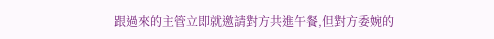跟過來的主管立即就邀請對方共進午餐,但對方委婉的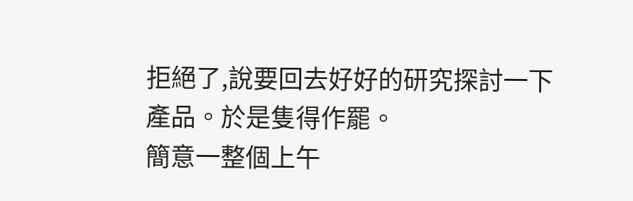拒絕了,說要回去好好的研究探討一下產品。於是隻得作罷。
簡意一整個上午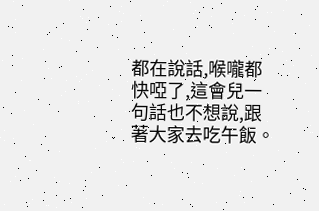都在說話,喉嚨都快啞了,這會兒一句話也不想說,跟著大家去吃午飯。